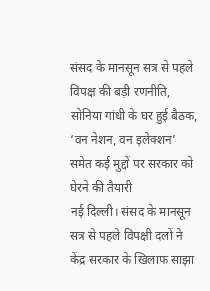संसद के मानसून सत्र से पहले विपक्ष की बड़ी रणनीति, सोनिया गांधी के घर हुई बैठक, ‘वन नेशन, वन इलेक्शन’ समेत कई मुद्दों पर सरकार को घेरने की तैयारी
नई दिल्ली। संसद के मानसून सत्र से पहले विपक्षी दलों ने केंद्र सरकार के खिलाफ साझा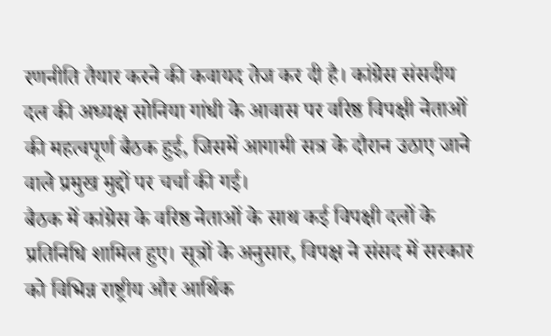रणनीति तैयार करने की कवायद तेज कर दी है। कांग्रेस संसदीय दल की अध्यक्ष सोनिया गांधी के आवास पर वरिष्ठ विपक्षी नेताओं की महत्वपूर्ण बैठक हुई, जिसमें आगामी सत्र के दौरान उठाए जाने वाले प्रमुख मुद्दों पर चर्चा की गई।
बैठक में कांग्रेस के वरिष्ठ नेताओं के साथ कई विपक्षी दलों के प्रतिनिधि शामिल हुए। सूत्रों के अनुसार, विपक्ष ने संसद में सरकार को विभिन्न राष्ट्रीय और आर्थिक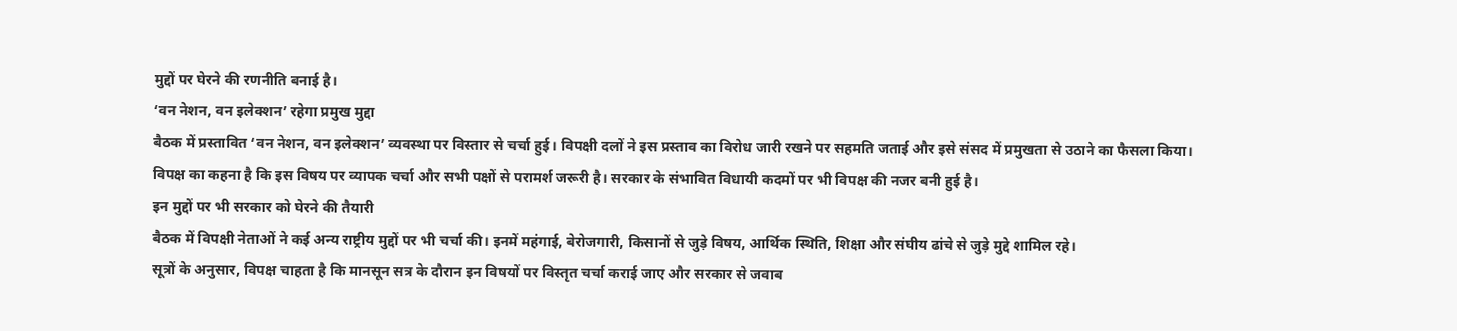मुद्दों पर घेरने की रणनीति बनाई है।
‘वन नेशन, वन इलेक्शन’ रहेगा प्रमुख मुद्दा
बैठक में प्रस्तावित ‘वन नेशन, वन इलेक्शन’ व्यवस्था पर विस्तार से चर्चा हुई। विपक्षी दलों ने इस प्रस्ताव का विरोध जारी रखने पर सहमति जताई और इसे संसद में प्रमुखता से उठाने का फैसला किया।
विपक्ष का कहना है कि इस विषय पर व्यापक चर्चा और सभी पक्षों से परामर्श जरूरी है। सरकार के संभावित विधायी कदमों पर भी विपक्ष की नजर बनी हुई है।
इन मुद्दों पर भी सरकार को घेरने की तैयारी
बैठक में विपक्षी नेताओं ने कई अन्य राष्ट्रीय मुद्दों पर भी चर्चा की। इनमें महंगाई, बेरोजगारी, किसानों से जुड़े विषय, आर्थिक स्थिति, शिक्षा और संघीय ढांचे से जुड़े मुद्दे शामिल रहे।
सूत्रों के अनुसार, विपक्ष चाहता है कि मानसून सत्र के दौरान इन विषयों पर विस्तृत चर्चा कराई जाए और सरकार से जवाब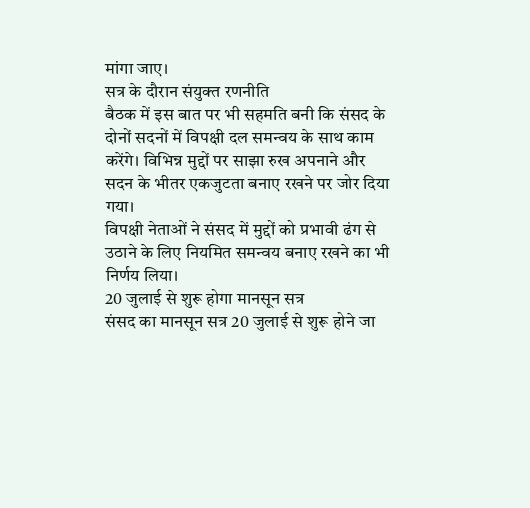मांगा जाए।
सत्र के दौरान संयुक्त रणनीति
बैठक में इस बात पर भी सहमति बनी कि संसद के दोनों सदनों में विपक्षी दल समन्वय के साथ काम करेंगे। विभिन्न मुद्दों पर साझा रुख अपनाने और सदन के भीतर एकजुटता बनाए रखने पर जोर दिया गया।
विपक्षी नेताओं ने संसद में मुद्दों को प्रभावी ढंग से उठाने के लिए नियमित समन्वय बनाए रखने का भी निर्णय लिया।
20 जुलाई से शुरू होगा मानसून सत्र
संसद का मानसून सत्र 20 जुलाई से शुरू होने जा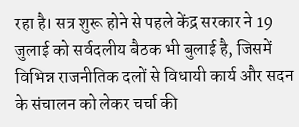रहा है। सत्र शुरू होने से पहले केंद्र सरकार ने 19 जुलाई को सर्वदलीय बैठक भी बुलाई है, जिसमें विभिन्न राजनीतिक दलों से विधायी कार्य और सदन के संचालन को लेकर चर्चा की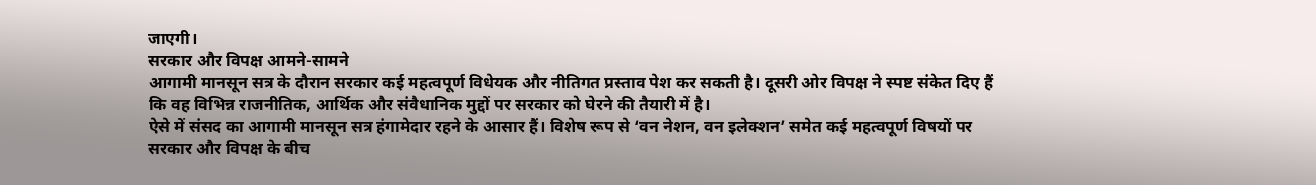जाएगी।
सरकार और विपक्ष आमने-सामने
आगामी मानसून सत्र के दौरान सरकार कई महत्वपूर्ण विधेयक और नीतिगत प्रस्ताव पेश कर सकती है। दूसरी ओर विपक्ष ने स्पष्ट संकेत दिए हैं कि वह विभिन्न राजनीतिक, आर्थिक और संवैधानिक मुद्दों पर सरकार को घेरने की तैयारी में है।
ऐसे में संसद का आगामी मानसून सत्र हंगामेदार रहने के आसार हैं। विशेष रूप से ‘वन नेशन, वन इलेक्शन’ समेत कई महत्वपूर्ण विषयों पर सरकार और विपक्ष के बीच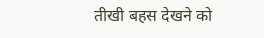तीखी बहस देखने को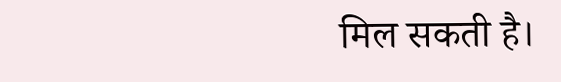मिल सकती है।